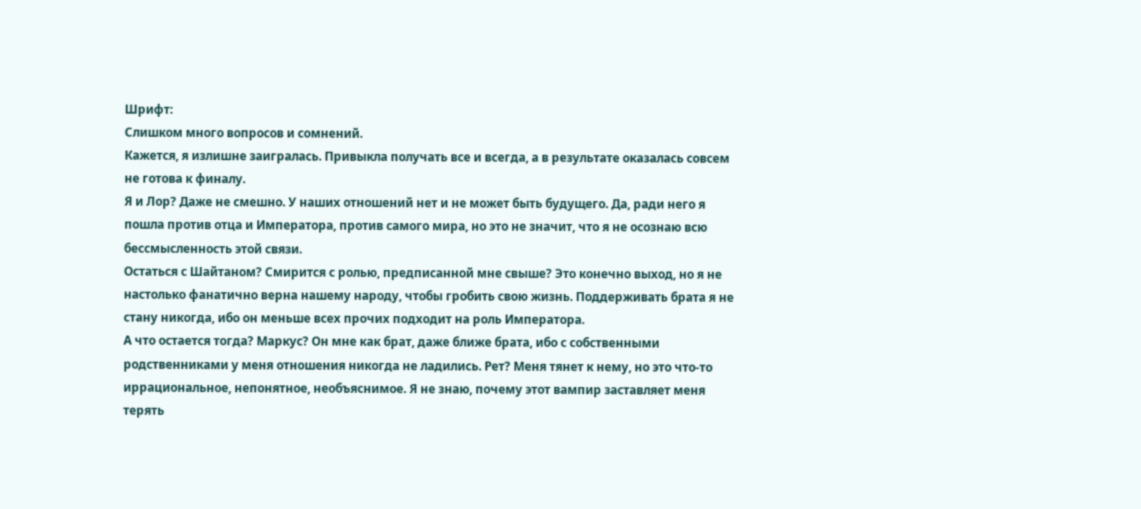Шрифт:
Слишком много вопросов и сомнений.
Кажется, я излишне заигралась. Привыкла получать все и всегда, а в результате оказалась совсем не готова к финалу.
Я и Лор? Даже не смешно. У наших отношений нет и не может быть будущего. Да, ради него я пошла против отца и Императора, против самого мира, но это не значит, что я не осознаю всю бессмысленность этой связи.
Остаться с Шайтаном? Смирится с ролью, предписанной мне свыше? Это конечно выход, но я не настолько фанатично верна нашему народу, чтобы гробить свою жизнь. Поддерживать брата я не стану никогда, ибо он меньше всех прочих подходит на роль Императора.
А что остается тогда? Маркус? Он мне как брат, даже ближе брата, ибо с собственными родственниками у меня отношения никогда не ладились. Рет? Меня тянет к нему, но это что-то иррациональное, непонятное, необъяснимое. Я не знаю, почему этот вампир заставляет меня терять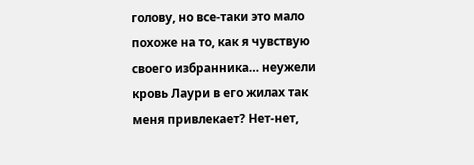голову, но все-таки это мало похоже на то, как я чувствую своего избранника… неужели кровь Лаури в его жилах так меня привлекает? Нет-нет,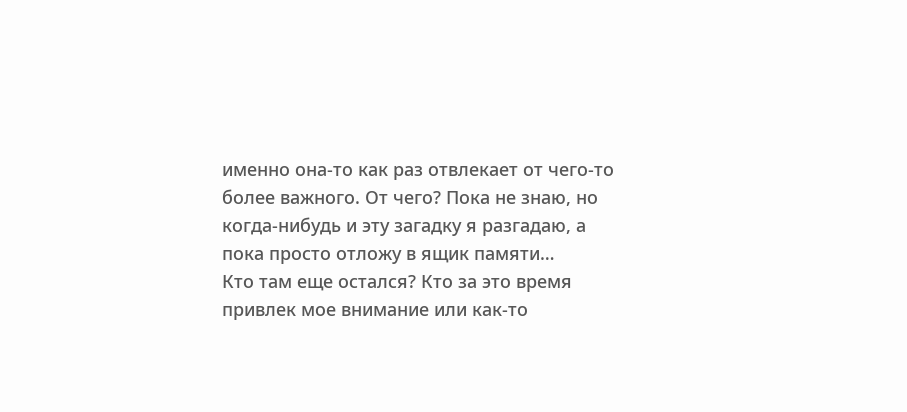именно она-то как раз отвлекает от чего-то более важного. От чего? Пока не знаю, но когда-нибудь и эту загадку я разгадаю, а пока просто отложу в ящик памяти…
Кто там еще остался? Кто за это время привлек мое внимание или как-то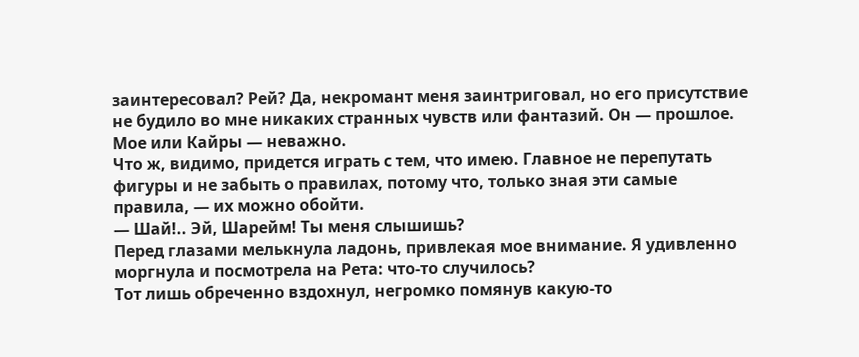заинтересовал? Рей? Да, некромант меня заинтриговал, но его присутствие не будило во мне никаких странных чувств или фантазий. Он — прошлое. Мое или Кайры — неважно.
Что ж, видимо, придется играть с тем, что имею. Главное не перепутать фигуры и не забыть о правилах, потому что, только зная эти самые правила, — их можно обойти.
— Шай!.. Эй, Шарейм! Ты меня слышишь?
Перед глазами мелькнула ладонь, привлекая мое внимание. Я удивленно моргнула и посмотрела на Рета: что-то случилось?
Тот лишь обреченно вздохнул, негромко помянув какую-то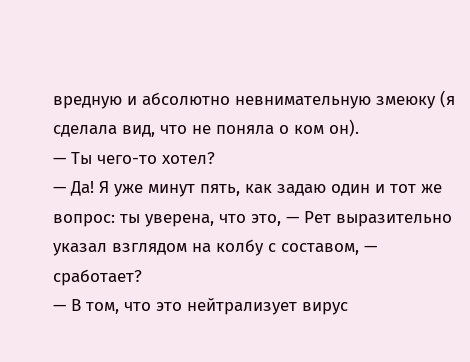вредную и абсолютно невнимательную змеюку (я сделала вид, что не поняла о ком он).
— Ты чего-то хотел?
— Да! Я уже минут пять, как задаю один и тот же вопрос: ты уверена, что это, — Рет выразительно указал взглядом на колбу с составом, — сработает?
— В том, что это нейтрализует вирус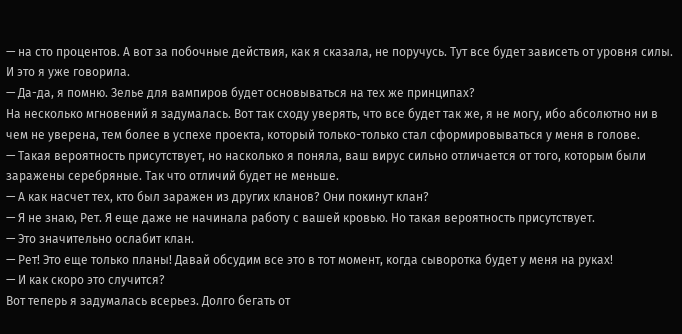— на сто процентов. А вот за побочные действия, как я сказала, не поручусь. Тут все будет зависеть от уровня силы. И это я уже говорила.
— Да-да, я помню. Зелье для вампиров будет основываться на тех же принципах?
На несколько мгновений я задумалась. Вот так сходу уверять, что все будет так же, я не могу, ибо абсолютно ни в чем не уверена, тем более в успехе проекта, который только-только стал сформировываться у меня в голове.
— Такая вероятность присутствует, но насколько я поняла, ваш вирус сильно отличается от того, которым были заражены серебряные. Так что отличий будет не меньше.
— А как насчет тех, кто был заражен из других кланов? Они покинут клан?
— Я не знаю, Рет. Я еще даже не начинала работу с вашей кровью. Но такая вероятность присутствует.
— Это значительно ослабит клан.
— Рет! Это еще только планы! Давай обсудим все это в тот момент, когда сыворотка будет у меня на руках!
— И как скоро это случится?
Вот теперь я задумалась всерьез. Долго бегать от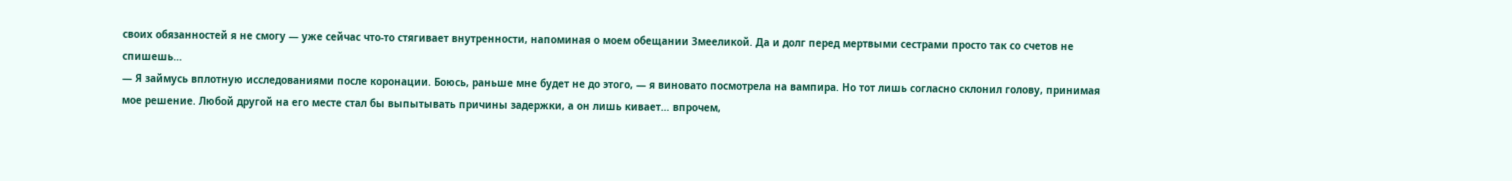своих обязанностей я не смогу — уже сейчас что-то стягивает внутренности, напоминая о моем обещании Змееликой. Да и долг перед мертвыми сестрами просто так со счетов не спишешь…
— Я займусь вплотную исследованиями после коронации. Боюсь, раньше мне будет не до этого, — я виновато посмотрела на вампира. Но тот лишь согласно склонил голову, принимая мое решение. Любой другой на его месте стал бы выпытывать причины задержки, а он лишь кивает… впрочем,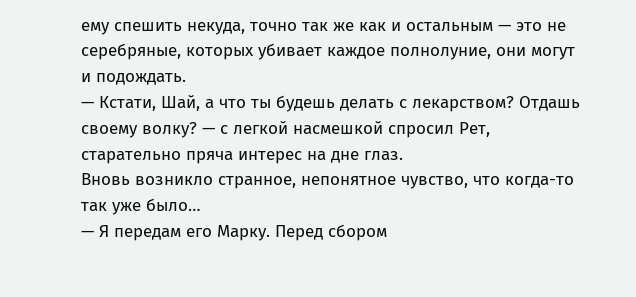ему спешить некуда, точно так же как и остальным — это не серебряные, которых убивает каждое полнолуние, они могут и подождать.
— Кстати, Шай, а что ты будешь делать с лекарством? Отдашь своему волку? — с легкой насмешкой спросил Рет, старательно пряча интерес на дне глаз.
Вновь возникло странное, непонятное чувство, что когда-то так уже было…
— Я передам его Марку. Перед сбором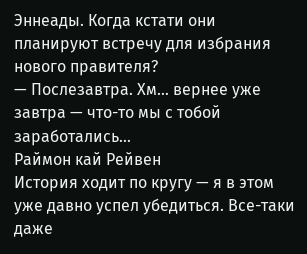Эннеады. Когда кстати они планируют встречу для избрания нового правителя?
— Послезавтра. Хм… вернее уже завтра — что-то мы с тобой заработались…
Раймон кай Рейвен
История ходит по кругу — я в этом уже давно успел убедиться. Все-таки даже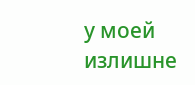у моей излишне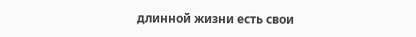длинной жизни есть свои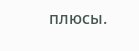плюсы.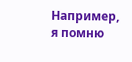Например, я помню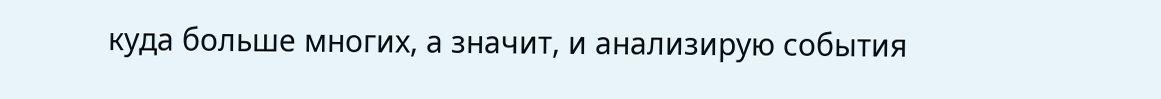куда больше многих, а значит, и анализирую события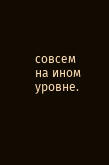совсем на ином уровне.